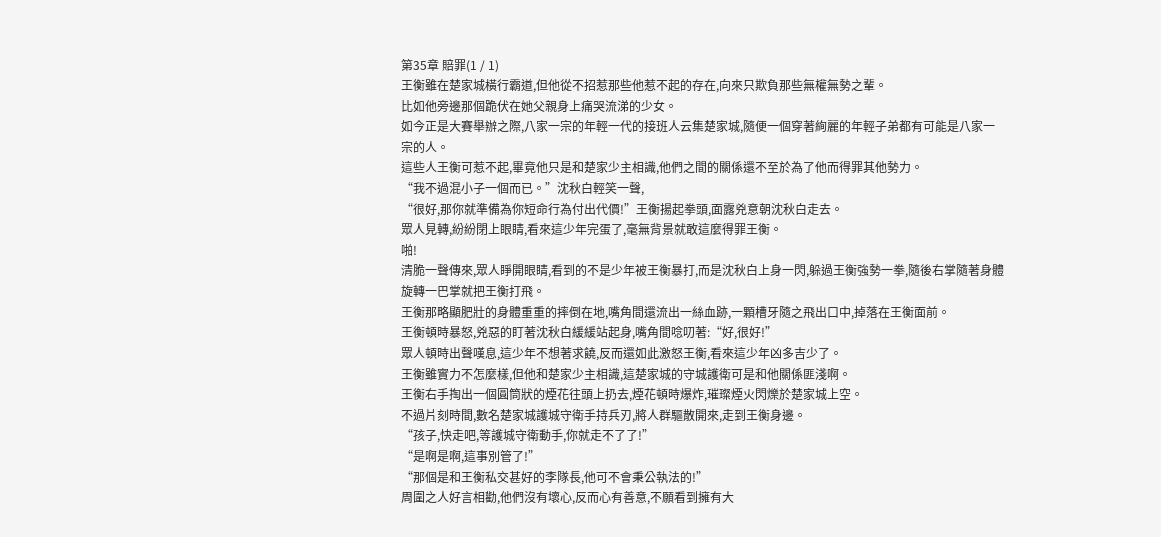第35章 賠罪(1 / 1)
王衡雖在楚家城橫行霸道,但他從不招惹那些他惹不起的存在,向來只欺負那些無權無勢之輩。
比如他旁邊那個跪伏在她父親身上痛哭流涕的少女。
如今正是大賽舉辦之際,八家一宗的年輕一代的接班人云集楚家城,隨便一個穿著絢麗的年輕子弟都有可能是八家一宗的人。
這些人王衡可惹不起,畢竟他只是和楚家少主相識,他們之間的關係還不至於為了他而得罪其他勢力。
“我不過混小子一個而已。”沈秋白輕笑一聲,
“很好,那你就準備為你短命行為付出代價!”王衡揚起拳頭,面露兇意朝沈秋白走去。
眾人見轉,紛紛閉上眼睛,看來這少年完蛋了,毫無背景就敢這麼得罪王衡。
啪!
清脆一聲傳來,眾人睜開眼睛,看到的不是少年被王衡暴打,而是沈秋白上身一閃,躲過王衡強勢一拳,隨後右掌隨著身體旋轉一巴掌就把王衡打飛。
王衡那略顯肥壯的身體重重的摔倒在地,嘴角間還流出一絲血跡,一顆槽牙隨之飛出口中,掉落在王衡面前。
王衡頓時暴怒,兇惡的盯著沈秋白緩緩站起身,嘴角間唸叨著:“好,很好!”
眾人頓時出聲嘆息,這少年不想著求饒,反而還如此激怒王衡,看來這少年凶多吉少了。
王衡雖實力不怎麼樣,但他和楚家少主相識,這楚家城的守城護衛可是和他關係匪淺啊。
王衡右手掏出一個圓筒狀的煙花往頭上扔去,煙花頓時爆炸,璀璨煙火閃爍於楚家城上空。
不過片刻時間,數名楚家城護城守衛手持兵刃,將人群驅散開來,走到王衡身邊。
“孩子,快走吧,等護城守衛動手,你就走不了了!”
“是啊是啊,這事別管了!”
“那個是和王衡私交甚好的李隊長,他可不會秉公執法的!”
周圍之人好言相勸,他們沒有壞心,反而心有善意,不願看到擁有大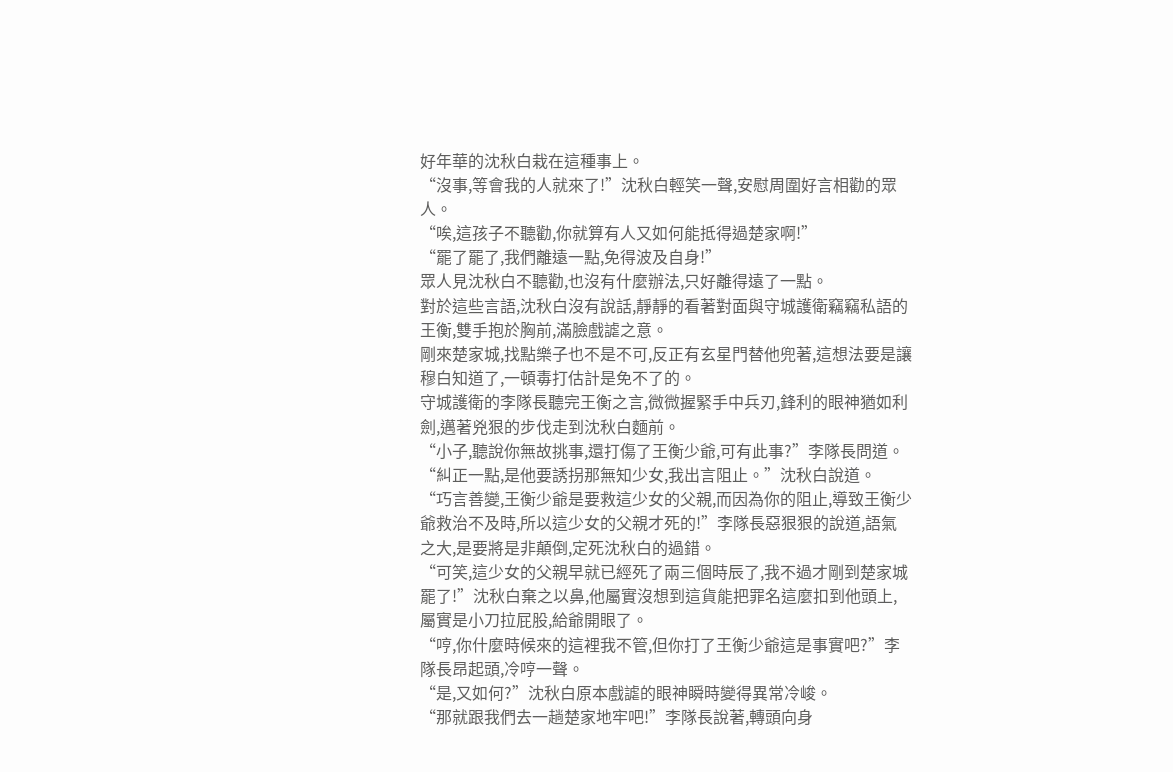好年華的沈秋白栽在這種事上。
“沒事,等會我的人就來了!”沈秋白輕笑一聲,安慰周圍好言相勸的眾人。
“唉,這孩子不聽勸,你就算有人又如何能抵得過楚家啊!”
“罷了罷了,我們離遠一點,免得波及自身!”
眾人見沈秋白不聽勸,也沒有什麼辦法,只好離得遠了一點。
對於這些言語,沈秋白沒有說話,靜靜的看著對面與守城護衛竊竊私語的王衡,雙手抱於胸前,滿臉戲謔之意。
剛來楚家城,找點樂子也不是不可,反正有玄星門替他兜著,這想法要是讓穆白知道了,一頓毒打估計是免不了的。
守城護衛的李隊長聽完王衡之言,微微握緊手中兵刃,鋒利的眼神猶如利劍,邁著兇狠的步伐走到沈秋白麵前。
“小子,聽說你無故挑事,還打傷了王衡少爺,可有此事?”李隊長問道。
“糾正一點,是他要誘拐那無知少女,我出言阻止。”沈秋白說道。
“巧言善變,王衡少爺是要救這少女的父親,而因為你的阻止,導致王衡少爺救治不及時,所以這少女的父親才死的!”李隊長惡狠狠的說道,語氣之大,是要將是非顛倒,定死沈秋白的過錯。
“可笑,這少女的父親早就已經死了兩三個時辰了,我不過才剛到楚家城罷了!”沈秋白棄之以鼻,他屬實沒想到這貨能把罪名這麼扣到他頭上,屬實是小刀拉屁股,給爺開眼了。
“哼,你什麼時候來的這裡我不管,但你打了王衡少爺這是事實吧?”李隊長昂起頭,冷哼一聲。
“是,又如何?”沈秋白原本戲謔的眼神瞬時變得異常冷峻。
“那就跟我們去一趟楚家地牢吧!”李隊長說著,轉頭向身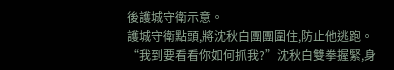後護城守衛示意。
護城守衛點頭,將沈秋白團團圍住,防止他逃跑。
“我到要看看你如何抓我?”沈秋白雙拳握緊,身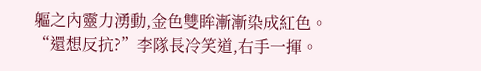軀之內靈力湧動,金色雙眸漸漸染成紅色。
“還想反抗?”李隊長冷笑道,右手一揮。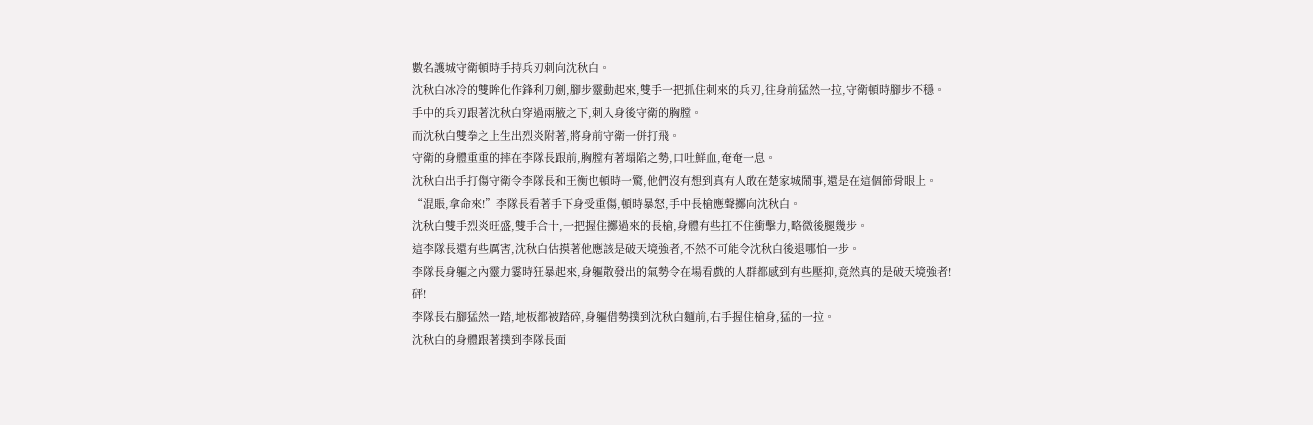數名護城守衛頓時手持兵刃刺向沈秋白。
沈秋白冰冷的雙眸化作鋒利刀劍,腳步靈動起來,雙手一把抓住刺來的兵刃,往身前猛然一拉,守衛頓時腳步不穩。
手中的兵刃跟著沈秋白穿過兩腋之下,刺入身後守衛的胸膛。
而沈秋白雙拳之上生出烈炎附著,將身前守衛一併打飛。
守衛的身體重重的摔在李隊長跟前,胸膛有著塌陷之勢,口吐鮮血,奄奄一息。
沈秋白出手打傷守衛令李隊長和王衡也頓時一驚,他們沒有想到真有人敢在楚家城鬧事,還是在這個節骨眼上。
“混賬,拿命來!”李隊長看著手下身受重傷,頓時暴怒,手中長槍應聲擲向沈秋白。
沈秋白雙手烈炎旺盛,雙手合十,一把握住擲過來的長槍,身體有些扛不住衝擊力,略微後腿幾步。
這李隊長還有些厲害,沈秋白估摸著他應該是破天境強者,不然不可能令沈秋白後退哪怕一步。
李隊長身軀之內靈力霎時狂暴起來,身軀散發出的氣勢令在場看戲的人群都感到有些壓抑,竟然真的是破天境強者!
砰!
李隊長右腳猛然一踏,地板都被踏碎,身軀借勢撲到沈秋白麵前,右手握住槍身,猛的一拉。
沈秋白的身體跟著撲到李隊長面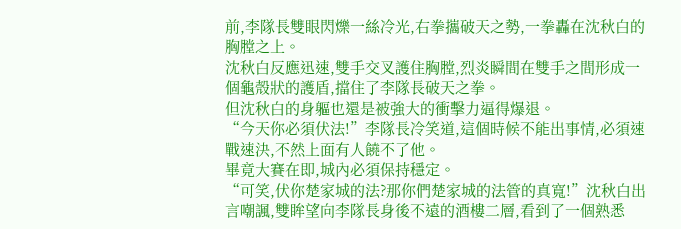前,李隊長雙眼閃爍一絲冷光,右拳攜破天之勢,一拳轟在沈秋白的胸膛之上。
沈秋白反應迅速,雙手交叉護住胸膛,烈炎瞬間在雙手之間形成一個龜殼狀的護盾,擋住了李隊長破天之拳。
但沈秋白的身軀也還是被強大的衝擊力逼得爆退。
“今天你必須伏法!”李隊長冷笑道,這個時候不能出事情,必須速戰速決,不然上面有人饒不了他。
畢竟大賽在即,城內必須保持穩定。
“可笑,伏你楚家城的法?那你們楚家城的法管的真寬!”沈秋白出言嘲諷,雙眸望向李隊長身後不遠的酒樓二層,看到了一個熟悉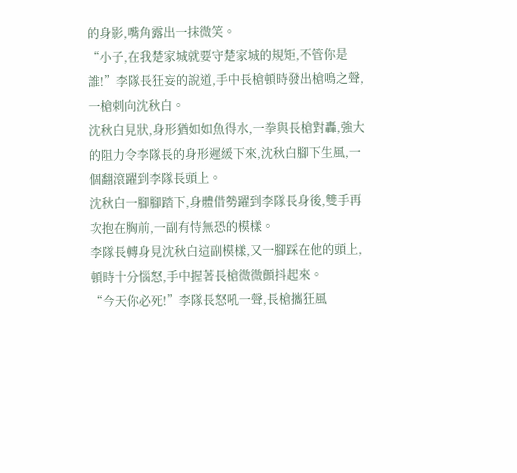的身影,嘴角露出一抹微笑。
“小子,在我楚家城就要守楚家城的規矩,不管你是誰!”李隊長狂妄的說道,手中長槍頓時發出槍鳴之聲,一槍刺向沈秋白。
沈秋白見狀,身形猶如如魚得水,一拳與長槍對轟,強大的阻力令李隊長的身形遲緩下來,沈秋白腳下生風,一個翻滾躍到李隊長頭上。
沈秋白一腳腳踏下,身體借勢躍到李隊長身後,雙手再次抱在胸前,一副有恃無恐的模樣。
李隊長轉身見沈秋白這副模樣,又一腳踩在他的頭上,頓時十分惱怒,手中握著長槍微微顫抖起來。
“今天你必死!”李隊長怒吼一聲,長槍攜狂風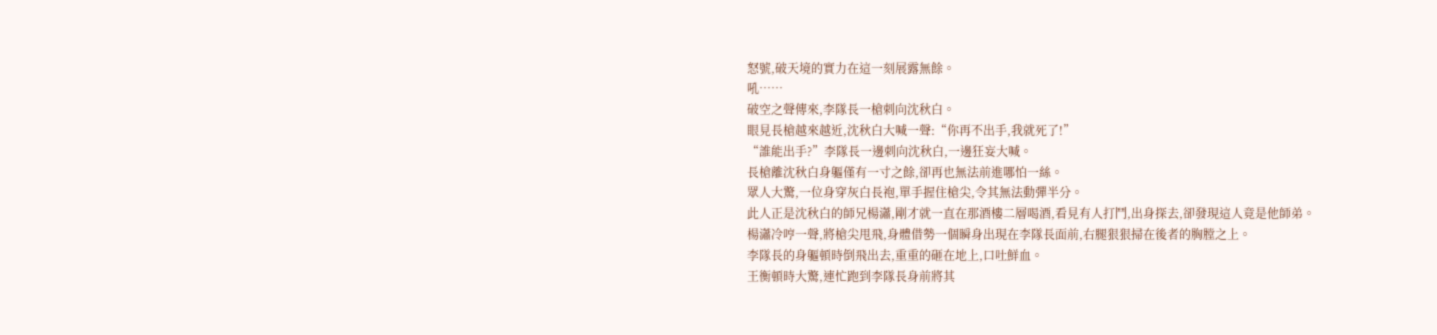怒號,破天境的實力在這一刻展露無餘。
吼……
破空之聲傳來,李隊長一槍刺向沈秋白。
眼見長槍越來越近,沈秋白大喊一聲:“你再不出手,我就死了!”
“誰能出手?”李隊長一邊刺向沈秋白,一邊狂妄大喊。
長槍離沈秋白身軀僅有一寸之餘,卻再也無法前進哪怕一絲。
眾人大驚,一位身穿灰白長袍,單手握住槍尖,令其無法動彈半分。
此人正是沈秋白的師兄楊瀟,剛才就一直在那酒樓二層喝酒,看見有人打鬥,出身探去,卻發現這人竟是他師弟。
楊瀟冷哼一聲,將槍尖甩飛,身體借勢一個瞬身出現在李隊長面前,右腿狠狠掃在後者的胸膛之上。
李隊長的身軀頓時倒飛出去,重重的砸在地上,口吐鮮血。
王衡頓時大驚,連忙跑到李隊長身前將其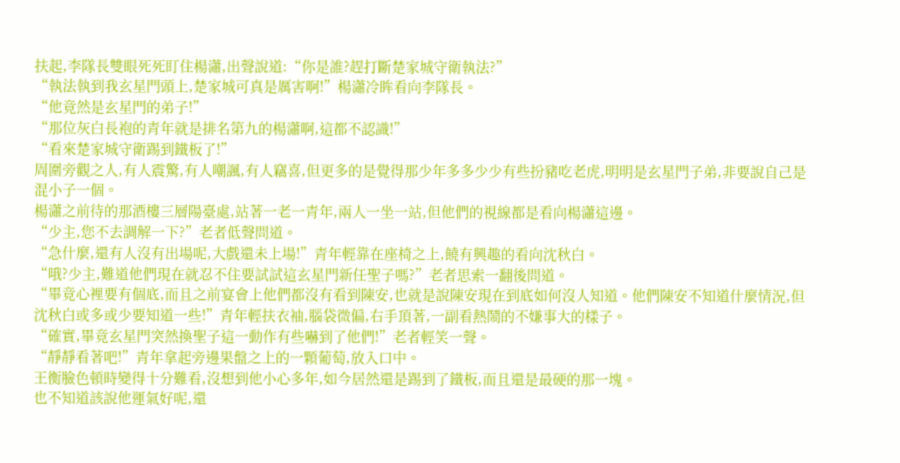扶起,李隊長雙眼死死盯住楊瀟,出聲說道:“你是誰?趕打斷楚家城守衛執法?”
“執法執到我玄星門頭上,楚家城可真是厲害啊!”楊瀟冷眸看向李隊長。
“他竟然是玄星門的弟子!”
“那位灰白長袍的青年就是排名第九的楊瀟啊,這都不認識!”
“看來楚家城守衛踢到鐵板了!”
周圍旁觀之人,有人震驚,有人嘲諷,有人竊喜,但更多的是覺得那少年多多少少有些扮豬吃老虎,明明是玄星門子弟,非要說自己是混小子一個。
楊瀟之前待的那酒樓三層陽臺處,站著一老一青年,兩人一坐一站,但他們的視線都是看向楊瀟這邊。
“少主,您不去調解一下?”老者低聲問道。
“急什麼,還有人沒有出場呢,大戲還未上場!”青年輕靠在座椅之上,饒有興趣的看向沈秋白。
“哦?少主,難道他們現在就忍不住要試試這玄星門新任聖子嗎?”老者思索一翻後問道。
“畢竟心裡要有個底,而且之前宴會上他們都沒有看到陳安,也就是說陳安現在到底如何沒人知道。他們陳安不知道什麼情況,但沈秋白或多或少要知道一些!”青年輕扶衣袖,腦袋微偏,右手頂著,一副看熱鬧的不嫌事大的樣子。
“確實,畢竟玄星門突然換聖子這一動作有些嚇到了他們!”老者輕笑一聲。
“靜靜看著吧!”青年拿起旁邊果盤之上的一顆葡萄,放入口中。
王衡臉色頓時變得十分難看,沒想到他小心多年,如今居然還是踢到了鐵板,而且還是最硬的那一塊。
也不知道該說他運氣好呢,還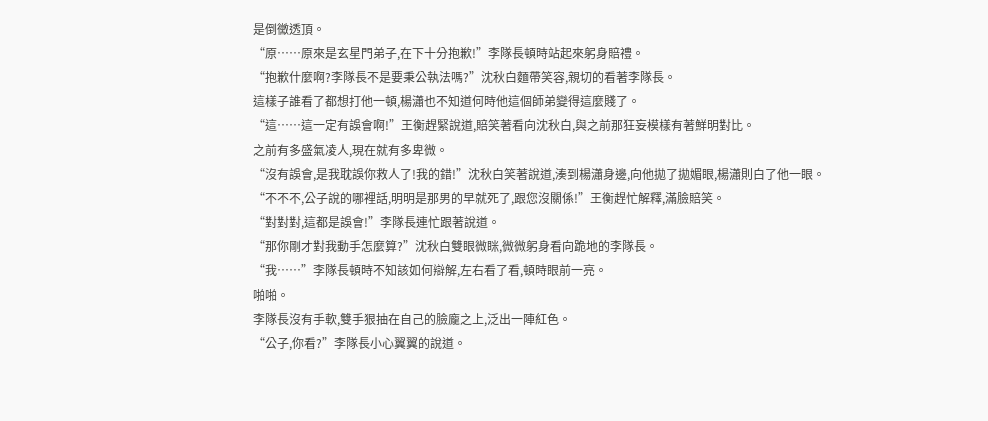是倒黴透頂。
“原……原來是玄星門弟子,在下十分抱歉!”李隊長頓時站起來躬身賠禮。
“抱歉什麼啊?李隊長不是要秉公執法嗎?”沈秋白麵帶笑容,親切的看著李隊長。
這樣子誰看了都想打他一頓,楊瀟也不知道何時他這個師弟變得這麼賤了。
“這……這一定有誤會啊!”王衡趕緊說道,賠笑著看向沈秋白,與之前那狂妄模樣有著鮮明對比。
之前有多盛氣凌人,現在就有多卑微。
“沒有誤會,是我耽誤你救人了!我的錯!”沈秋白笑著說道,湊到楊瀟身邊,向他拋了拋媚眼,楊瀟則白了他一眼。
“不不不,公子說的哪裡話,明明是那男的早就死了,跟您沒關係!”王衡趕忙解釋,滿臉賠笑。
“對對對,這都是誤會!”李隊長連忙跟著說道。
“那你剛才對我動手怎麼算?”沈秋白雙眼微眯,微微躬身看向跪地的李隊長。
“我……”李隊長頓時不知該如何辯解,左右看了看,頓時眼前一亮。
啪啪。
李隊長沒有手軟,雙手狠抽在自己的臉龐之上,泛出一陣紅色。
“公子,你看?”李隊長小心翼翼的說道。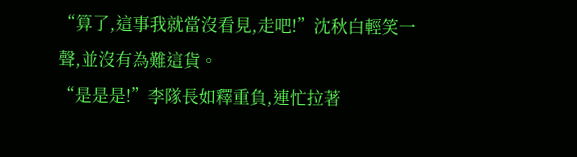“算了,這事我就當沒看見,走吧!”沈秋白輕笑一聲,並沒有為難這貨。
“是是是!”李隊長如釋重負,連忙拉著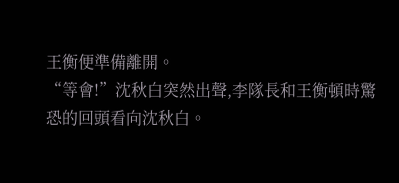王衡便準備離開。
“等會!”沈秋白突然出聲,李隊長和王衡頓時驚恐的回頭看向沈秋白。